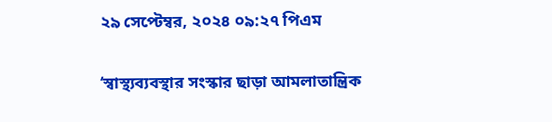২৯ সেপ্টেম্বর, ২০২৪ ০৯:২৭ পিএম

‘স্বাস্থ্যব্যবস্থার সংস্কার ছাড়া আমলাতান্ত্রিক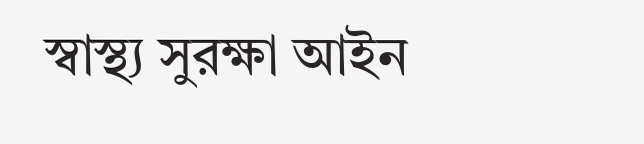স্বাস্থ্য সুরক্ষা আইন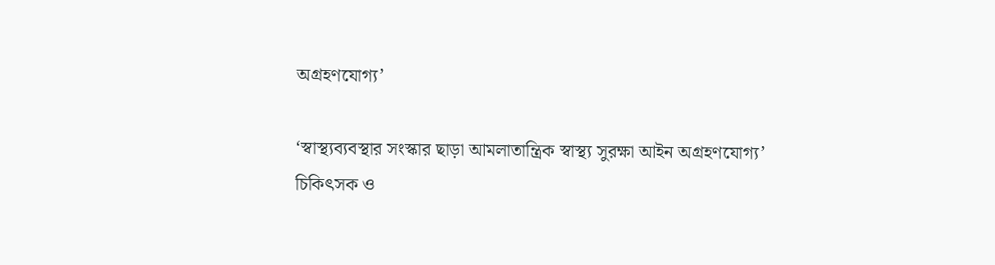অগ্রহণযোগ্য’

‘স্বাস্থ্যব্যবস্থার সংস্কার ছাড়া আমলাতান্ত্রিক স্বাস্থ্য সুরক্ষা আইন অগ্রহণযোগ্য’
চিকিৎসক ও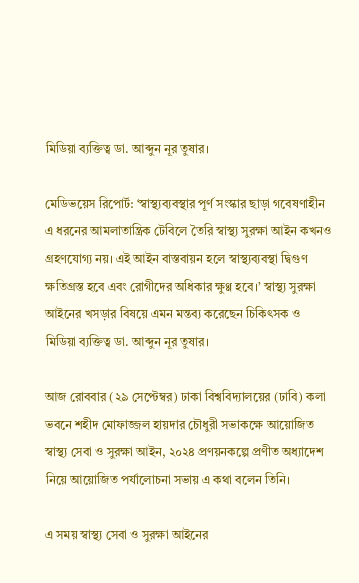মিডিয়া ব্যক্তিত্ব ডা. আব্দুন নূর তুষার।

মেডিভয়েস রিপোর্ট: ‘স্বাস্থ্যব্যবস্থার পূর্ণ সংস্কার ছাড়া গবেষণাহীন এ ধরনের আমলাতান্ত্রিক টেবিলে তৈরি স্বাস্থ্য সুরক্ষা আইন কখনও গ্রহণযোগ্য নয়। এই আইন বাস্তবায়ন হলে স্বাস্থ্যব্যবস্থা দ্বিগুণ ক্ষতিগ্রস্ত হবে এবং রোগীদের অধিকার ক্ষুণ্ণ হবে।’ স্বাস্থ্য সুরক্ষা আইনের খসড়ার বিষয়ে এমন মন্তব্য করেছেন চিকিৎসক ও মিডিয়া ব্যক্তিত্ব ডা. আব্দুন নূর তুষার।

আজ রোববার (২৯ সেপ্টেম্বর) ঢাকা বিশ্ববিদ্যালয়ের (ঢাবি) কলা ভবনে শহীদ মোফাজ্জল হায়দার চৌধুরী সভাকক্ষে আয়োজিত স্বাস্থ্য সেবা ও সুরক্ষা আইন, ২০২৪ প্রণয়নকল্পে প্রণীত অধ্যাদেশ নিয়ে আয়োজিত পর্যালোচনা সভায় এ কথা বলেন তিনি।

এ সময় স্বাস্থ্য সেবা ও সুরক্ষা আইনের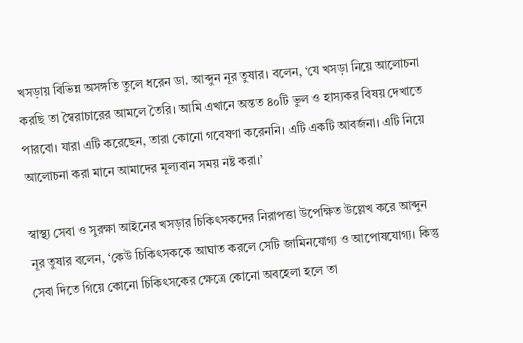খসড়ায় বিভিন্ন অসঙ্গতি তুলে ধরেন ডা. আব্দুন নূর তুষার। বলেন, ‘যে খসড়া নিয়ে আলোচনা করছি তা স্বৈরাচারের আমলে তৈরি। আমি এখানে অন্তত ৪০টি ভুল ও হাস্যকর বিষয় দেখাতে পারবো। যারা এটি করেছেন, তারা কোনো গবেষণা করেননি। এটি একটি আবর্জনা। এটি নিয়ে আলোচনা করা মানে আমাদের মূল্যবান সময় নষ্ট করা।’

স্বাস্থ্য সেবা ও সুরক্ষা আইনের খসড়ার চিকিৎসকদের নিরাপত্তা উপেক্ষিত উল্লেখ করে আব্দুন নূর তুষার বলেন, ‘কেউ চিকিৎসককে আঘাত করলে সেটি জামিনযোগ্য ও আপোষযোগ্য। কিন্তু সেবা দিতে গিয়ে কোনো চিকিৎসকের ক্ষেত্রে কোনো অবহেলা হলে তা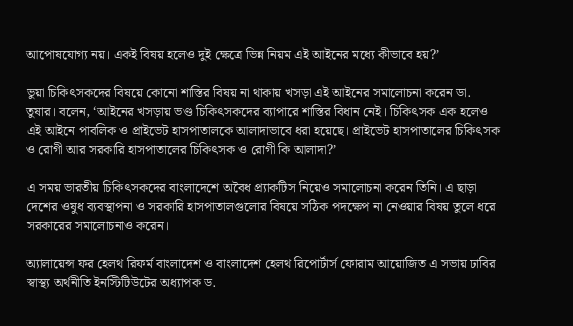আপোষযোগ্য নয়। একই বিষয় হলেও দুই ক্ষেত্রে ভিন্ন নিয়ম এই আইনের মধ্যে কীভাবে হয়?’

ভুয়া চিকিৎসকদের বিষয়ে কোনো শাস্তির বিষয় না থাকায় খসড়া এই আইনের সমালোচনা করেন ডা. তুষার। বলেন, ‘আইনের খসড়ায় ভণ্ড চিকিৎসকদের ব্যাপারে শাস্তির বিধান নেই। চিকিৎসক এক হলেও এই আইনে পাবলিক ও প্রাইভেট হাসপাতালকে আলাদাভাবে ধরা হয়েছে। প্রাইভেট হাসপাতালের চিকিৎসক ও রোগী আর সরকারি হাসপাতালের চিকিৎসক ও রোগী কি আলাদা?’

এ সময় ভারতীয় চিকিৎসকদের বাংলাদেশে অবৈধ প্র্যাকটিস নিয়েও সমালোচনা করেন তিনি। এ ছাড়া দেশের ওষুধ ব্যবস্থাপনা ও সরকারি হাসপাতালগুলোর বিষয়ে সঠিক পদক্ষেপ না নেওয়ার বিষয় তুলে ধরে সরকারের সমালোচনাও করেন।

অ্যালায়েন্স ফর হেলথ রিফর্ম বাংলাদেশ ও বাংলাদেশ হেলথ রিপোর্টার্স ফোরাম আয়োজিত এ সভায় ঢাবির স্বাস্থ্য অর্থনীতি ইনস্টিটিউটের অধ্যাপক ড.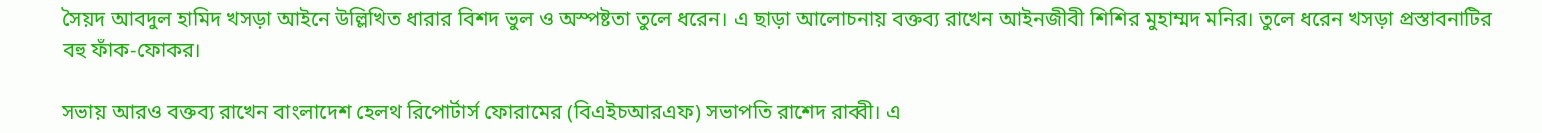সৈয়দ আবদুল হামিদ খসড়া আইনে উল্লিখিত ধারার বিশদ ভুল ও অস্পষ্টতা তুলে ধরেন। এ ছাড়া আলোচনায় বক্তব্য রাখেন আইনজীবী শিশির মুহাম্মদ মনির। তুলে ধরেন খসড়া প্রস্তাবনাটির বহু ফাঁক-ফোকর।

সভায় আরও বক্তব্য রাখেন বাংলাদেশ হেলথ রিপোর্টার্স ফোরামের (বিএইচআরএফ) সভাপতি রাশেদ রাব্বী। এ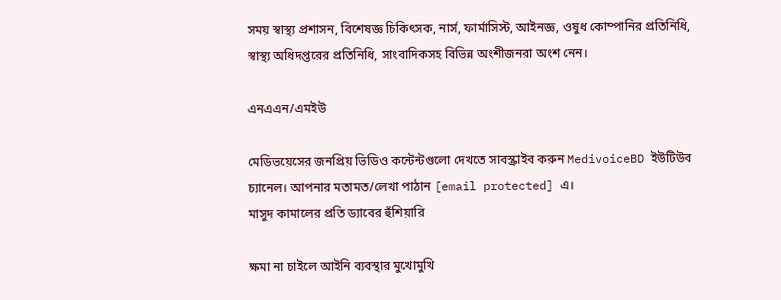সময় স্বাস্থ্য প্রশাসন, বিশেষজ্ঞ চিকিৎসক, নার্স, ফার্মাসিস্ট, আইনজ্ঞ, ওষুধ কোম্পানির প্রতিনিধি, স্বাস্থ্য অধিদপ্তরের প্রতিনিধি, সাংবাদিকসহ বিভিন্ন অংশীজনরা অংশ নেন।

এনএএন/এমইউ

মেডিভয়েসের জনপ্রিয় ভিডিও কন্টেন্টগুলো দেখতে সাবস্ক্রাইব করুন MedivoiceBD ইউটিউব চ্যানেল। আপনার মতামত/লেখা পাঠান [email protected] এ।
মাসুদ কামালের প্রতি ড্যাবের হুঁশিয়ারি

ক্ষমা না চাইলে আইনি ব্যবস্থার মুখোমুখি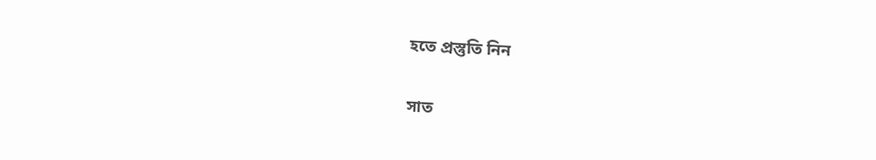হতে প্রস্তুতি নিন

সাত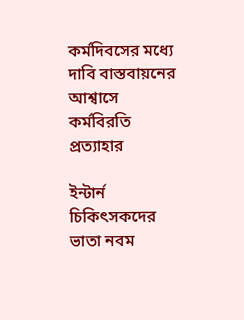কর্মদিবসের মধ্যে দাবি বাস্তবায়নের আশ্বাসে কর্মবিরতি প্রত্যাহার

ইন্টার্ন চিকিৎসকদের ভাতা নবম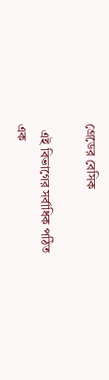গ্রেডের বেসিক

  এই বিভাগের সর্বাধিক পঠিত
এক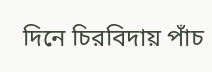দিনে চিরবিদায় পাঁচ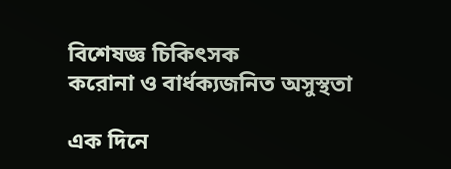বিশেষজ্ঞ চিকিৎসক
করোনা ও বার্ধক্যজনিত অসুস্থতা

এক দিনে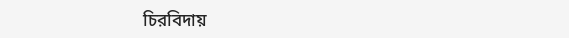চিরবিদায়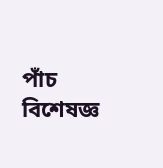পাঁচ বিশেষজ্ঞ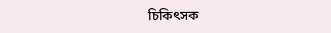চিকিৎসক